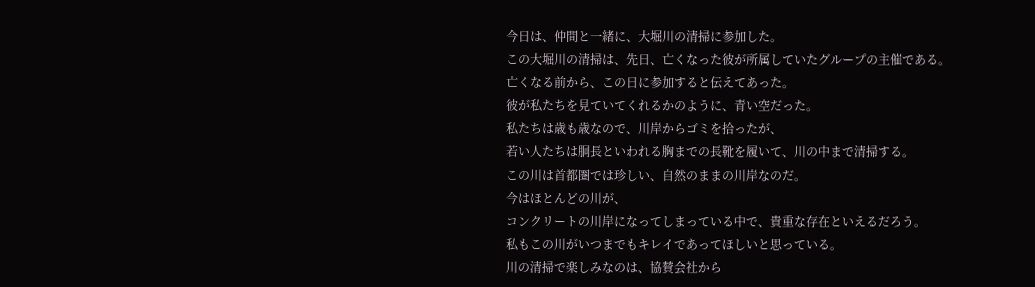今日は、仲間と一緒に、大堀川の清掃に参加した。
この大堀川の清掃は、先日、亡くなった彼が所属していたグループの主催である。
亡くなる前から、この日に参加すると伝えてあった。
彼が私たちを見ていてくれるかのように、青い空だった。
私たちは歳も歳なので、川岸からゴミを拾ったが、
若い人たちは胴長といわれる胸までの長靴を履いて、川の中まで清掃する。
この川は首都圏では珍しい、自然のままの川岸なのだ。
今はほとんどの川が、
コンクリートの川岸になってしまっている中で、貴重な存在といえるだろう。
私もこの川がいつまでもキレイであってほしいと思っている。
川の清掃で楽しみなのは、協賛会社から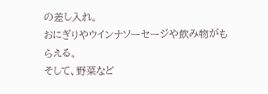の差し入れ。
おにぎりやウインナソーセージや飲み物がもらえる。
そして、野菜など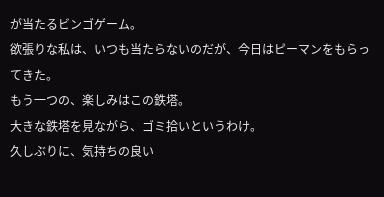が当たるビンゴゲーム。
欲張りな私は、いつも当たらないのだが、今日はピーマンをもらってきた。
もう一つの、楽しみはこの鉄塔。
大きな鉄塔を見ながら、ゴミ拾いというわけ。
久しぶりに、気持ちの良い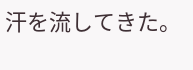汗を流してきた。